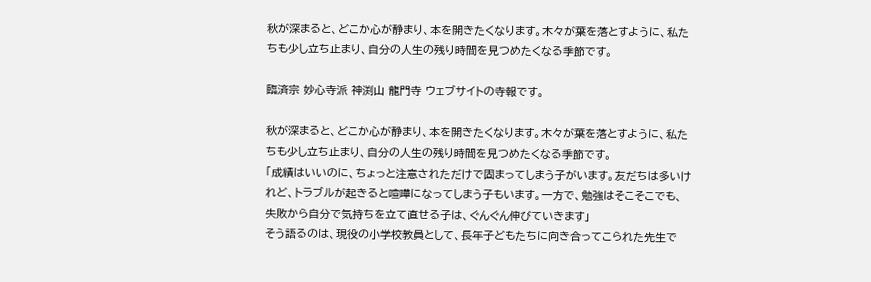秋が深まると、どこか心が静まり、本を開きたくなります。木々が葉を落とすように、私たちも少し立ち止まり、自分の人生の残り時間を見つめたくなる季節です。

臨済宗 妙心寺派 神渕山 龍門寺 ウェブサイトの寺報です。

秋が深まると、どこか心が静まり、本を開きたくなります。木々が葉を落とすように、私たちも少し立ち止まり、自分の人生の残り時間を見つめたくなる季節です。
「成績はいいのに、ちょっと注意されただけで固まってしまう子がいます。友だちは多いけれど、トラブルが起きると喧嘩になってしまう子もいます。一方で、勉強はそこそこでも、失敗から自分で気持ちを立て直せる子は、ぐんぐん伸びていきます」
そう語るのは、現役の小学校教員として、長年子どもたちに向き合ってこられた先生で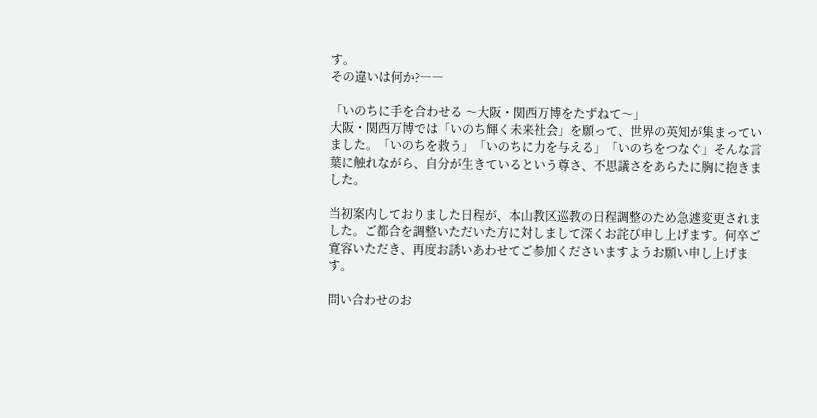す。
その違いは何か?――

「いのちに手を合わせる 〜大阪・関西万博をたずねて〜」
大阪・関西万博では「いのち輝く未来社会」を願って、世界の英知が集まっていました。「いのちを救う」「いのちに力を与える」「いのちをつなぐ」そんな言葉に触れながら、自分が生きているという尊さ、不思議さをあらたに胸に抱きました。

当初案内しておりました日程が、本山教区巡教の日程調整のため急遽変更されました。ご都合を調整いただいた方に対しまして深くお詫び申し上げます。何卒ご寛容いただき、再度お誘いあわせてご参加くださいますようお願い申し上げます。

問い合わせのお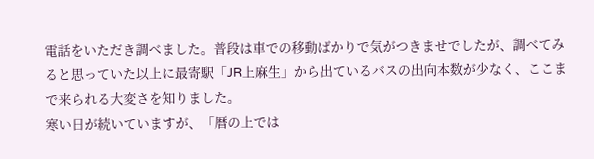電話をいただき調べました。普段は車での移動ばかりで気がつきませでしたが、調べてみると思っていた以上に最寄駅「JR上麻生」から出ているバスの出向本数が少なく、ここまで来られる大変さを知りました。
寒い日が続いていますが、「暦の上では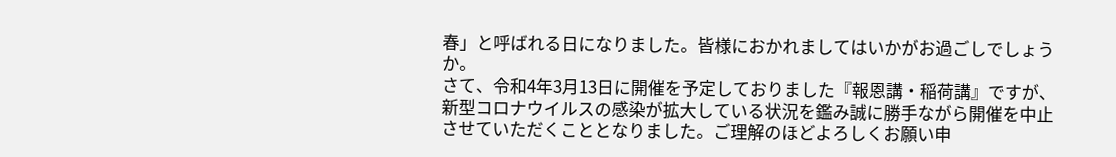春」と呼ばれる日になりました。皆様におかれましてはいかがお過ごしでしょうか。
さて、令和4年3月13日に開催を予定しておりました『報恩講・稲荷講』ですが、新型コロナウイルスの感染が拡大している状況を鑑み誠に勝手ながら開催を中止させていただくこととなりました。ご理解のほどよろしくお願い申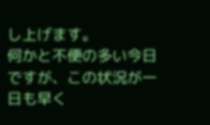し上げます。
何かと不便の多い今日ですが、この状況が一日も早く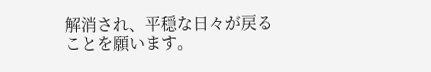解消され、平穏な日々が戻ることを願います。